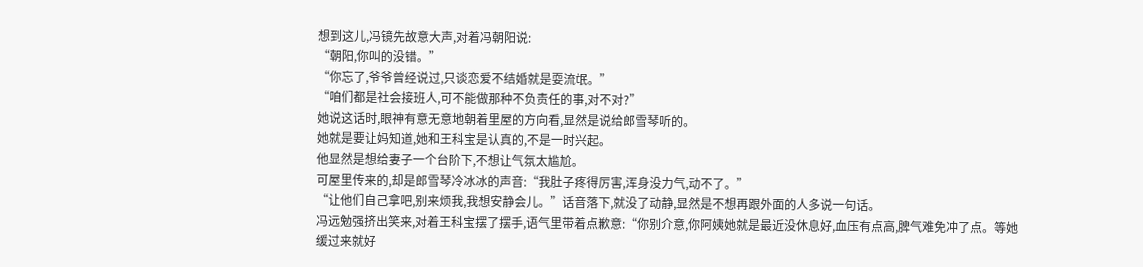想到这儿,冯镜先故意大声,对着冯朝阳说:
“朝阳,你叫的没错。”
“你忘了,爷爷曾经说过,只谈恋爱不结婚就是耍流氓。”
“咱们都是社会接班人,可不能做那种不负责任的事,对不对?”
她说这话时,眼神有意无意地朝着里屋的方向看,显然是说给郎雪琴听的。
她就是要让妈知道,她和王科宝是认真的,不是一时兴起。
他显然是想给妻子一个台阶下,不想让气氛太尴尬。
可屋里传来的,却是郎雪琴冷冰冰的声音:“我肚子疼得厉害,浑身没力气,动不了。”
“让他们自己拿吧,别来烦我,我想安静会儿。”话音落下,就没了动静,显然是不想再跟外面的人多说一句话。
冯远勉强挤出笑来,对着王科宝摆了摆手,语气里带着点歉意:“你别介意,你阿姨她就是最近没休息好,血压有点高,脾气难免冲了点。等她缓过来就好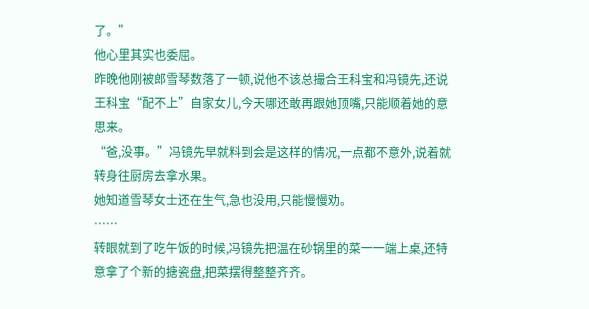了。”
他心里其实也委屈。
昨晚他刚被郎雪琴数落了一顿,说他不该总撮合王科宝和冯镜先,还说王科宝“配不上”自家女儿,今天哪还敢再跟她顶嘴,只能顺着她的意思来。
“爸,没事。”冯镜先早就料到会是这样的情况,一点都不意外,说着就转身往厨房去拿水果。
她知道雪琴女士还在生气,急也没用,只能慢慢劝。
……
转眼就到了吃午饭的时候,冯镜先把温在砂锅里的菜一一端上桌,还特意拿了个新的搪瓷盘,把菜摆得整整齐齐。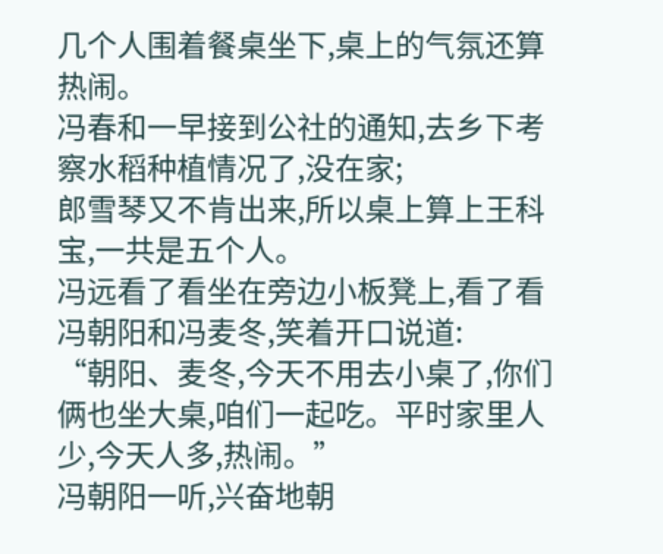几个人围着餐桌坐下,桌上的气氛还算热闹。
冯春和一早接到公社的通知,去乡下考察水稻种植情况了,没在家;
郎雪琴又不肯出来,所以桌上算上王科宝,一共是五个人。
冯远看了看坐在旁边小板凳上,看了看冯朝阳和冯麦冬,笑着开口说道:
“朝阳、麦冬,今天不用去小桌了,你们俩也坐大桌,咱们一起吃。平时家里人少,今天人多,热闹。”
冯朝阳一听,兴奋地朝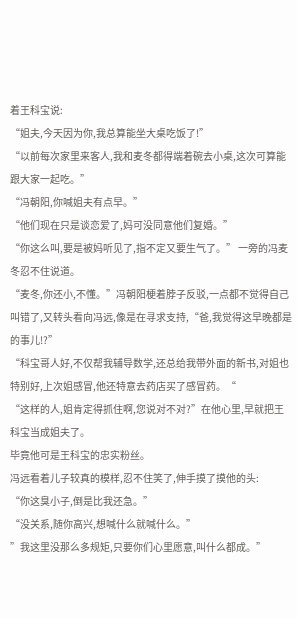着王科宝说:
“姐夫,今天因为你,我总算能坐大桌吃饭了!”
“以前每次家里来客人,我和麦冬都得端着碗去小桌,这次可算能跟大家一起吃。”
“冯朝阳,你喊姐夫有点早。”
“他们现在只是谈恋爱了,妈可没同意他们复婚。”
“你这么叫,要是被妈听见了,指不定又要生气了。” 一旁的冯麦冬忍不住说道。
“麦冬,你还小,不懂。”冯朝阳梗着脖子反驳,一点都不觉得自己叫错了,又转头看向冯远,像是在寻求支持,“爸,我觉得这早晚都是的事儿!?”
“科宝哥人好,不仅帮我辅导数学,还总给我带外面的新书,对姐也特别好,上次姐感冒,他还特意去药店买了感冒药。“
“这样的人,姐肯定得抓住啊,您说对不对?”在他心里,早就把王科宝当成姐夫了。
毕竟他可是王科宝的忠实粉丝。
冯远看着儿子较真的模样,忍不住笑了,伸手摸了摸他的头:
“你这臭小子,倒是比我还急。”
“没关系,随你高兴,想喊什么就喊什么。”
”我这里没那么多规矩,只要你们心里愿意,叫什么都成。”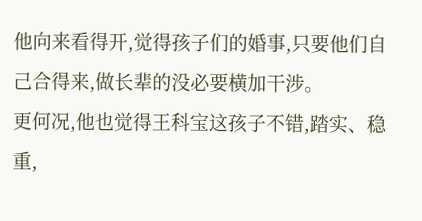他向来看得开,觉得孩子们的婚事,只要他们自己合得来,做长辈的没必要横加干涉。
更何况,他也觉得王科宝这孩子不错,踏实、稳重,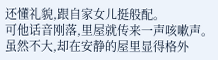还懂礼貌,跟自家女儿挺般配。
可他话音刚落,里屋就传来一声咳嗽声。
虽然不大,却在安静的屋里显得格外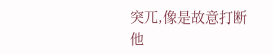突兀,像是故意打断他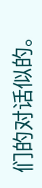们的对话似的。